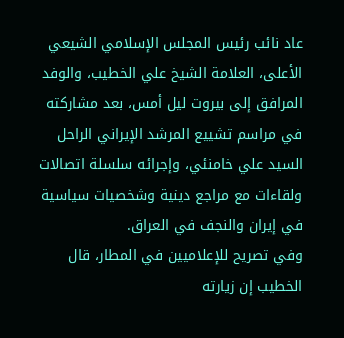عاد نائب رئيس المجلس الإسلامي الشيعي الأعلى، العلامة الشيخ علي الخطيب، والوفد المرافق إلى بيروت ليل أمس، بعد مشاركته في مراسم تشييع المرشد الإيراني الراحل السيد علي خامنئي، وإجرائه سلسلة اتصالات ولقاءات مع مراجع دينية وشخصيات سياسية في إيران والنجف في العراق.
وفي تصريح للإعلاميين في المطار، قال الخطيب إن زيارته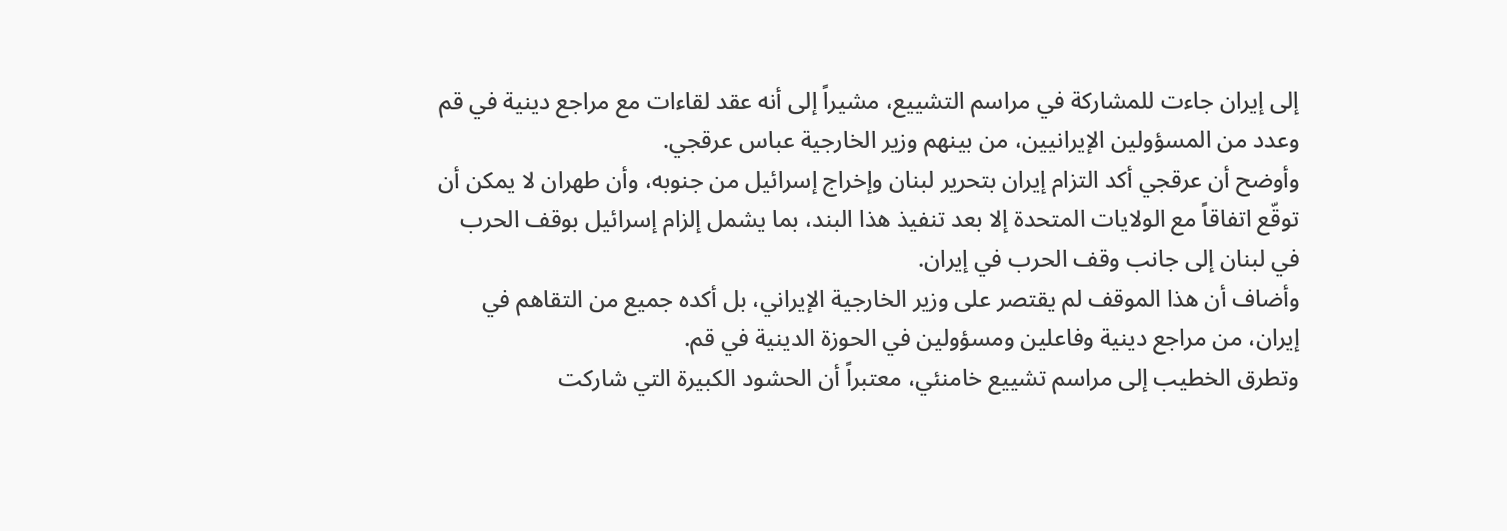إلى إيران جاءت للمشاركة في مراسم التشييع، مشيراً إلى أنه عقد لقاءات مع مراجع دينية في قم وعدد من المسؤولين الإيرانيين، من بينهم وزير الخارجية عباس عرقجي.
وأوضح أن عرقجي أكد التزام إيران بتحرير لبنان وإخراج إسرائيل من جنوبه، وأن طهران لا يمكن أن توقّع اتفاقاً مع الولايات المتحدة إلا بعد تنفيذ هذا البند، بما يشمل إلزام إسرائيل بوقف الحرب في لبنان إلى جانب وقف الحرب في إيران.
وأضاف أن هذا الموقف لم يقتصر على وزير الخارجية الإيراني، بل أكده جميع من التقاهم في إيران، من مراجع دينية وفاعلين ومسؤولين في الحوزة الدينية في قم.
وتطرق الخطيب إلى مراسم تشييع خامنئي، معتبراً أن الحشود الكبيرة التي شاركت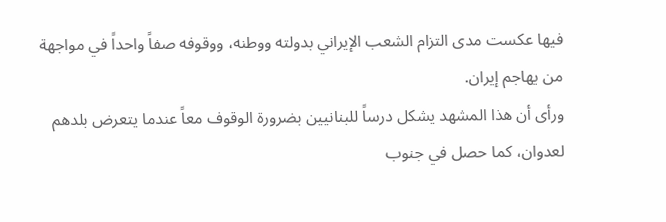فيها عكست مدى التزام الشعب الإيراني بدولته ووطنه، ووقوفه صفاً واحداً في مواجهة من يهاجم إيران.
ورأى أن هذا المشهد يشكل درساً للبنانيين بضرورة الوقوف معاً عندما يتعرض بلدهم لعدوان، كما حصل في جنوب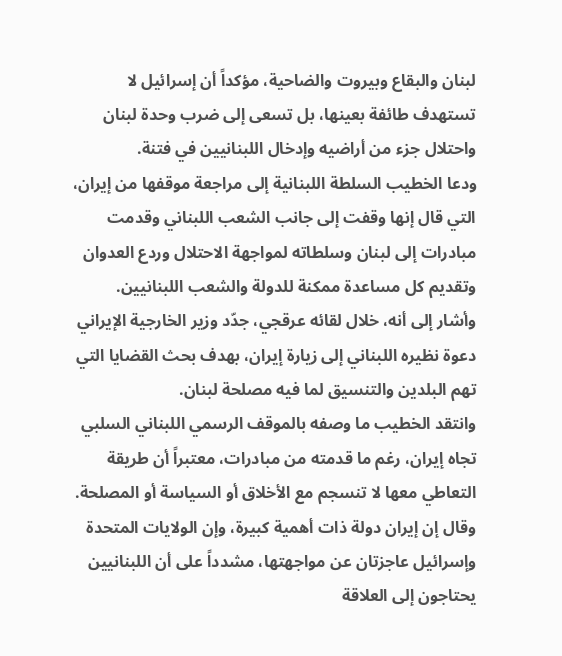لبنان والبقاع وبيروت والضاحية، مؤكداً أن إسرائيل لا تستهدف طائفة بعينها، بل تسعى إلى ضرب وحدة لبنان واحتلال جزء من أراضيه وإدخال اللبنانيين في فتنة.
ودعا الخطيب السلطة اللبنانية إلى مراجعة موقفها من إيران، التي قال إنها وقفت إلى جانب الشعب اللبناني وقدمت مبادرات إلى لبنان وسلطاته لمواجهة الاحتلال وردع العدوان وتقديم كل مساعدة ممكنة للدولة والشعب اللبنانيين.
وأشار إلى أنه، خلال لقائه عرقجي، جدّد وزير الخارجية الإيراني دعوة نظيره اللبناني إلى زيارة إيران، بهدف بحث القضايا التي تهم البلدين والتنسيق لما فيه مصلحة لبنان.
وانتقد الخطيب ما وصفه بالموقف الرسمي اللبناني السلبي تجاه إيران، رغم ما قدمته من مبادرات، معتبراً أن طريقة التعاطي معها لا تنسجم مع الأخلاق أو السياسة أو المصلحة.
وقال إن إيران دولة ذات أهمية كبيرة، وإن الولايات المتحدة وإسرائيل عاجزتان عن مواجهتها، مشدداً على أن اللبنانيين يحتاجون إلى العلاقة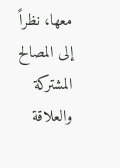معها، نظراً إلى المصالح المشتركة والعلاقة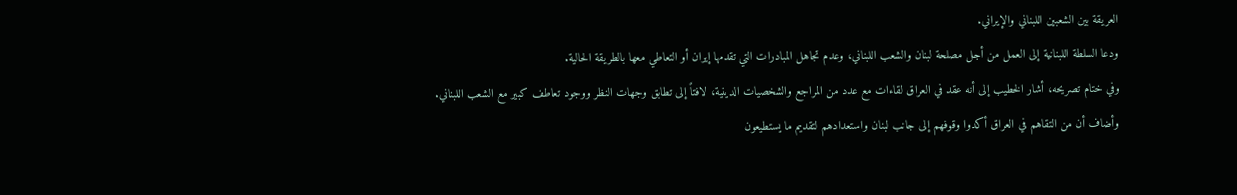العريقة بين الشعبين اللبناني والإيراني.
ودعا السلطة اللبنانية إلى العمل من أجل مصلحة لبنان والشعب اللبناني، وعدم تجاهل المبادرات التي تقدمها إيران أو التعاطي معها بالطريقة الحالية.
وفي ختام تصريحه، أشار الخطيب إلى أنه عقد في العراق لقاءات مع عدد من المراجع والشخصيات الدينية، لافتاً إلى تطابق وجهات النظر ووجود تعاطف كبير مع الشعب اللبناني.
وأضاف أن من التقاهم في العراق أكدوا وقوفهم إلى جانب لبنان واستعدادهم لتقديم ما يستطيعون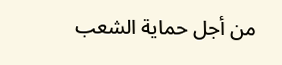من أجل حماية الشعب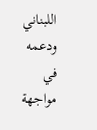اللبناني ودعمه في مواجهة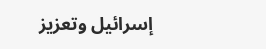إسرائيل وتعزيز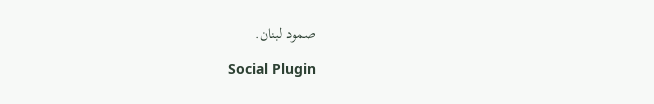صمود لبنان.

Social Plugin